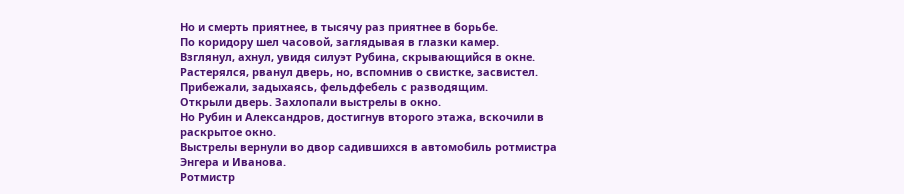Но и смерть приятнее, в тысячу раз приятнее в борьбе.
По коридору шел часовой, заглядывая в глазки камер.
Взглянул, ахнул, увидя силуэт Рубина, скрывающийся в окне. Растерялся, рванул дверь, но, вспомнив о свистке, засвистел.
Прибежали, задыхаясь, фельдфебель с разводящим.
Открыли дверь. Захлопали выстрелы в окно.
Но Рубин и Александров, достигнув второго этажа, вскочили в раскрытое окно.
Выстрелы вернули во двор садившихся в автомобиль ротмистра Энгера и Иванова.
Ротмистр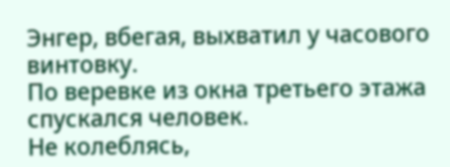Энгер, вбегая, выхватил у часового винтовку.
По веревке из окна третьего этажа спускался человек.
Не колеблясь,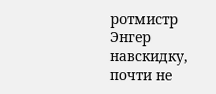ротмистр Энгер навскидку, почти не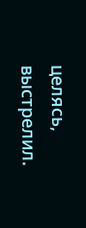целясь, выстрелил.